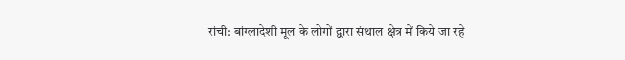रांची: बांग्लादेशी मूल के लोगों द्वारा संथाल क्षेत्र में किये जा रहे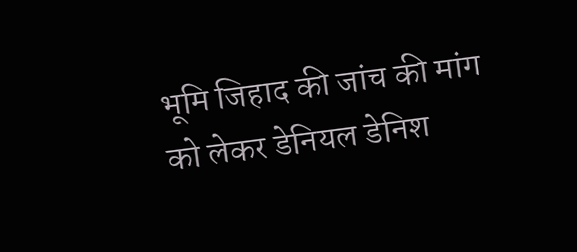भूमि जिहाद की जांच की मांग को लेकर डेनियल डेनिश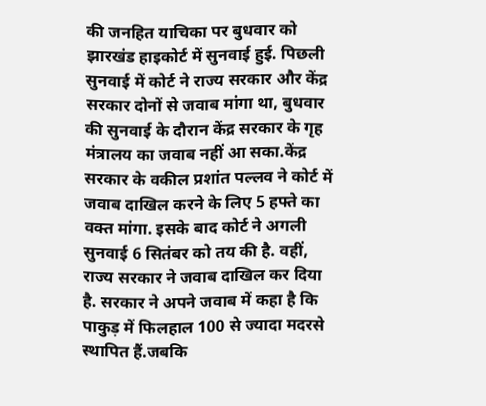की जनहित याचिका पर बुधवार को झारखंड हाइकोर्ट में सुनवाई हुई. पिछली सुनवाई में कोर्ट ने राज्य सरकार और केंद्र सरकार दोनों से जवाब मांगा था, बुधवार की सुनवाई के दौरान केंद्र सरकार के गृह मंत्रालय का जवाब नहीं आ सका.केंद्र सरकार के वकील प्रशांत पल्लव ने कोर्ट में जवाब दाखिल करने के लिए 5 हफ्ते का वक्त मांगा. इसके बाद कोर्ट ने अगली सुनवाई 6 सितंबर को तय की है. वहीं, राज्य सरकार ने जवाब दाखिल कर दिया है. सरकार ने अपने जवाब में कहा है कि पाकुड़ में फिलहाल 100 से ज्यादा मदरसे स्थापित हैं.जबकि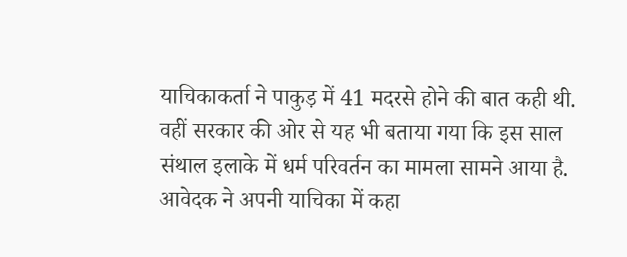याचिकाकर्ता ने पाकुड़ में 41 मदरसे होने की बात कही थी. वहीं सरकार की ओर से यह भी बताया गया कि इस साल संथाल इलाके में धर्म परिवर्तन का मामला सामने आया है. आवेदक ने अपनी याचिका में कहा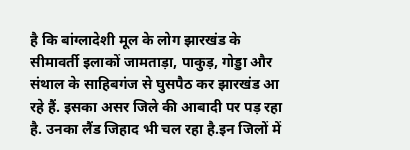है कि बांग्लादेशी मूल के लोग झारखंड के सीमावर्ती इलाकों जामताड़ा, पाकुड़, गोड्डा और संथाल के साहिबगंज से घुसपैठ कर झारखंड आ रहे हैं. इसका असर जिले की आबादी पर पड़ रहा है. उनका लैंड जिहाद भी चल रहा है.इन जिलों में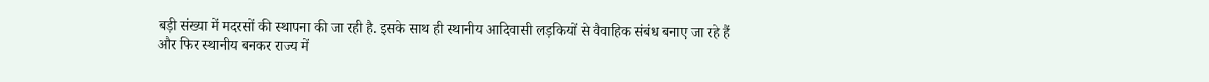बड़ी संख्या में मदरसों की स्थापना की जा रही है. इसके साथ ही स्थानीय आदिवासी लड़कियों से वैवाहिक संबंध बनाए जा रहे हैं और फिर स्थानीय बनकर राज्य में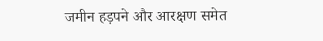जमीन हड़पने और आरक्षण समेत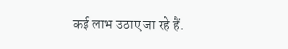कई लाभ उठाए जा रहे हैं.